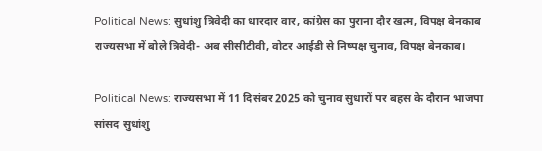Political News: सुधांशु त्रिवेदी का धारदार वार, कांग्रेस का पुराना दौर खत्म, विपक्ष बेनकाब
राज्यसभा में बोले त्रिवेदी- अब सीसीटीवी, वोटर आईडी से निष्पक्ष चुनाव, विपक्ष बेनकाब।

Political News: राज्यसभा में 11 दिसंबर 2025 को चुनाव सुधारों पर बहस के दौरान भाजपा सांसद सुधांशु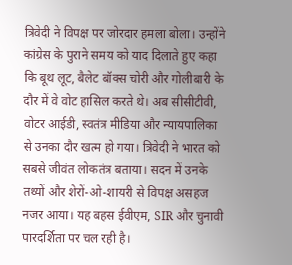त्रिवेदी ने विपक्ष पर जोरदार हमला बोला। उन्होंने कांग्रेस के पुराने समय को याद दिलाते हुए कहा कि बूथ लूट, बैलेट बॉक्स चोरी और गोलीबारी के दौर में वे वोट हासिल करते थे। अब सीसीटीवी, वोटर आईडी, स्वतंत्र मीडिया और न्यायपालिका से उनका दौर खत्म हो गया। त्रिवेदी ने भारत को सबसे जीवंत लोकतंत्र बताया। सदन में उनके तथ्यों और शेरों-ओ-शायरी से विपक्ष असहज नजर आया। यह बहस ईवीएम, SIR और चुनावी पारदर्शिता पर चल रही है।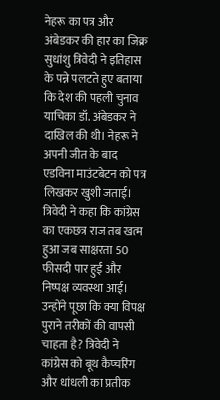नेहरू का पत्र और अंबेडकर की हार का जिक्र
सुधांशु त्रिवेदी ने इतिहास के पन्ने पलटते हुए बताया कि देश की पहली चुनाव याचिका डॉ. अंबेडकर ने दाखिल की थी। नेहरू ने अपनी जीत के बाद एडविना माउंटबेटन को पत्र लिखकर खुशी जताई। त्रिवेदी ने कहा कि कांग्रेस का एकछत्र राज तब खत्म हुआ जब साक्षरता 50 फीसदी पार हुई और निष्पक्ष व्यवस्था आई। उन्होंने पूछा कि क्या विपक्ष पुराने तरीकों की वापसी चाहता है? त्रिवेदी ने कांग्रेस को बूथ कैप्चरिंग और धांधली का प्रतीक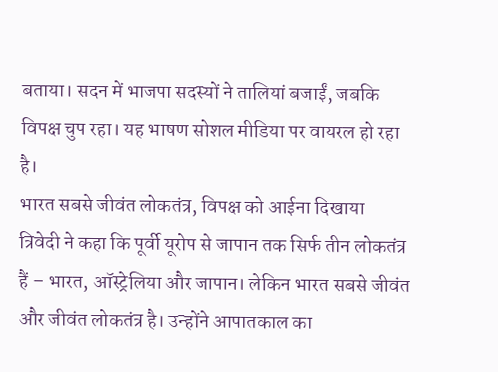बताया। सदन में भाजपा सदस्यों ने तालियां बजाईं, जबकि विपक्ष चुप रहा। यह भाषण सोशल मीडिया पर वायरल हो रहा है।
भारत सबसे जीवंत लोकतंत्र, विपक्ष को आईना दिखाया
त्रिवेदी ने कहा कि पूर्वी यूरोप से जापान तक सिर्फ तीन लोकतंत्र हैं – भारत, ऑस्ट्रेलिया और जापान। लेकिन भारत सबसे जीवंत और जीवंत लोकतंत्र है। उन्होंने आपातकाल का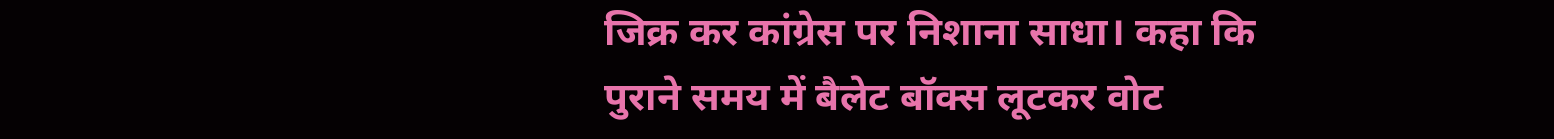जिक्र कर कांग्रेस पर निशाना साधा। कहा कि पुराने समय में बैलेट बॉक्स लूटकर वोट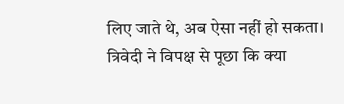लिए जाते थे, अब ऐसा नहीं हो सकता। त्रिवेदी ने विपक्ष से पूछा कि क्या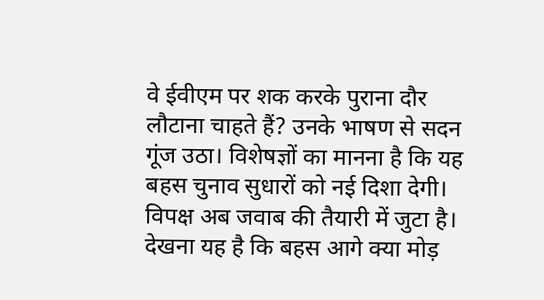वे ईवीएम पर शक करके पुराना दौर लौटाना चाहते हैं? उनके भाषण से सदन गूंज उठा। विशेषज्ञों का मानना है कि यह बहस चुनाव सुधारों को नई दिशा देगी। विपक्ष अब जवाब की तैयारी में जुटा है। देखना यह है कि बहस आगे क्या मोड़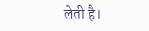लेती है।